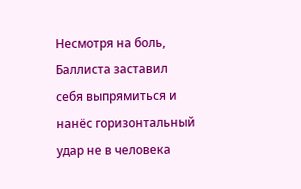Несмотря на боль, Баллиста заставил себя выпрямиться и нанёс горизонтальный удар не в человека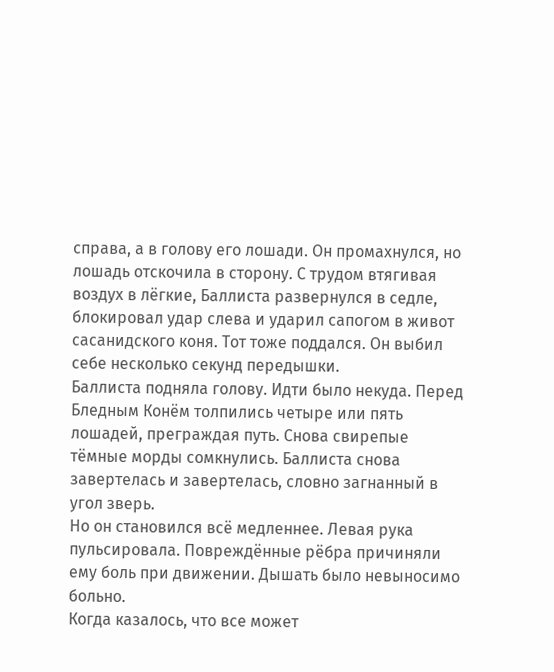справа, а в голову его лошади. Он промахнулся, но лошадь отскочила в сторону. С трудом втягивая воздух в лёгкие, Баллиста развернулся в седле, блокировал удар слева и ударил сапогом в живот сасанидского коня. Тот тоже поддался. Он выбил себе несколько секунд передышки.
Баллиста подняла голову. Идти было некуда. Перед Бледным Конём толпились четыре или пять лошадей, преграждая путь. Снова свирепые тёмные морды сомкнулись. Баллиста снова завертелась и завертелась, словно загнанный в угол зверь.
Но он становился всё медленнее. Левая рука пульсировала. Повреждённые рёбра причиняли ему боль при движении. Дышать было невыносимо больно.
Когда казалось, что все может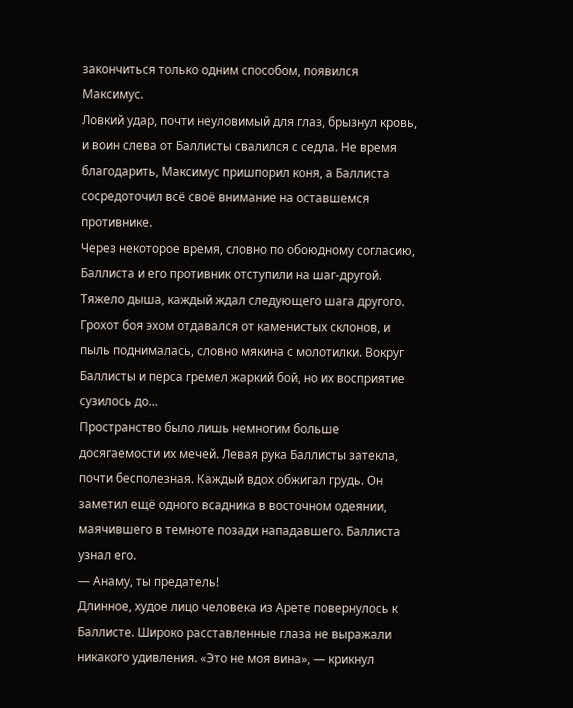закончиться только одним способом, появился Максимус.
Ловкий удар, почти неуловимый для глаз, брызнул кровь, и воин слева от Баллисты свалился с седла. Не время благодарить, Максимус пришпорил коня, а Баллиста сосредоточил всё своё внимание на оставшемся противнике.
Через некоторое время, словно по обоюдному согласию, Баллиста и его противник отступили на шаг-другой. Тяжело дыша, каждый ждал следующего шага другого. Грохот боя эхом отдавался от каменистых склонов, и пыль поднималась, словно мякина с молотилки. Вокруг Баллисты и перса гремел жаркий бой, но их восприятие сузилось до…
Пространство было лишь немногим больше досягаемости их мечей. Левая рука Баллисты затекла, почти бесполезная. Каждый вдох обжигал грудь. Он заметил ещё одного всадника в восточном одеянии, маячившего в темноте позади нападавшего. Баллиста узнал его.
— Анаму, ты предатель!
Длинное, худое лицо человека из Арете повернулось к Баллисте. Широко расставленные глаза не выражали никакого удивления. «Это не моя вина», — крикнул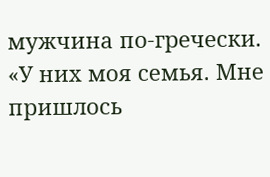мужчина по-гречески. «У них моя семья. Мне пришлось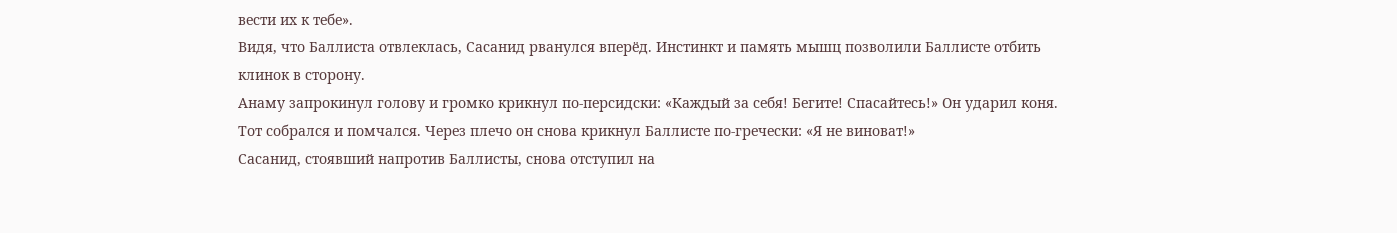вести их к тебе».
Видя, что Баллиста отвлеклась, Сасанид рванулся вперёд. Инстинкт и память мышц позволили Баллисте отбить клинок в сторону.
Анаму запрокинул голову и громко крикнул по-персидски: «Каждый за себя! Бегите! Спасайтесь!» Он ударил коня. Тот собрался и помчался. Через плечо он снова крикнул Баллисте по-гречески: «Я не виноват!»
Сасанид, стоявший напротив Баллисты, снова отступил на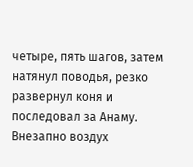четыре, пять шагов, затем натянул поводья, резко развернул коня и последовал за Анаму. Внезапно воздух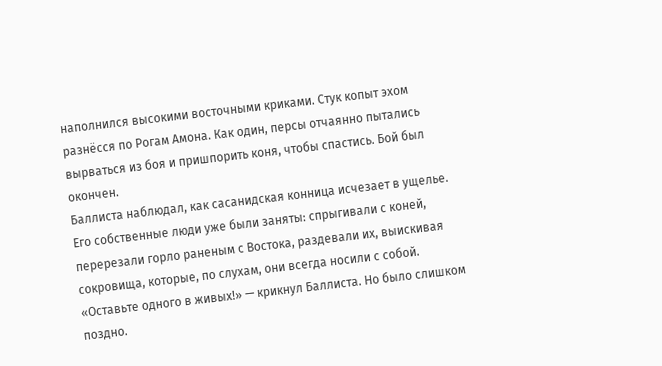наполнился высокими восточными криками. Стук копыт эхом разнёсся по Рогам Амона. Как один, персы отчаянно пытались вырваться из боя и пришпорить коня, чтобы спастись. Бой был окончен.
Баллиста наблюдал, как сасанидская конница исчезает в ущелье. Его собственные люди уже были заняты: спрыгивали с коней, перерезали горло раненым с Востока, раздевали их, выискивая сокровища, которые, по слухам, они всегда носили с собой.
«Оставьте одного в живых!» — крикнул Баллиста. Но было слишком поздно.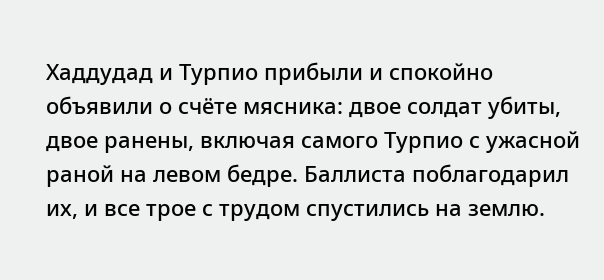Хаддудад и Турпио прибыли и спокойно объявили о счёте мясника: двое солдат убиты, двое ранены, включая самого Турпио с ужасной раной на левом бедре. Баллиста поблагодарил их, и все трое с трудом спустились на землю.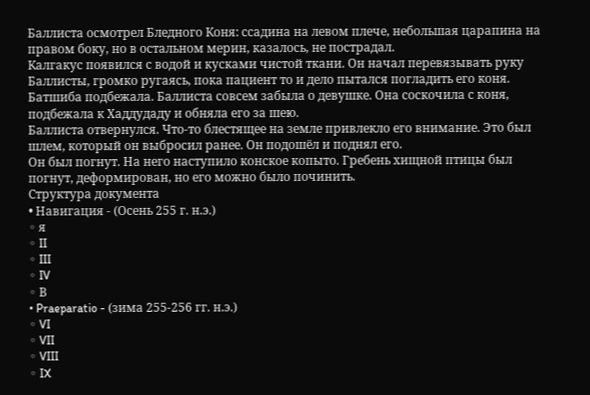Баллиста осмотрел Бледного Коня: ссадина на левом плече, небольшая царапина на правом боку, но в остальном мерин, казалось, не пострадал.
Калгакус появился с водой и кусками чистой ткани. Он начал перевязывать руку Баллисты, громко ругаясь, пока пациент то и дело пытался погладить его коня.
Батшиба подбежала. Баллиста совсем забыла о девушке. Она соскочила с коня, подбежала к Хаддудаду и обняла его за шею.
Баллиста отвернулся. Что-то блестящее на земле привлекло его внимание. Это был шлем, который он выбросил ранее. Он подошёл и поднял его.
Он был погнут. На него наступило конское копыто. Гребень хищной птицы был погнут, деформирован, но его можно было починить.
Структура документа
• Навигация - (Осень 255 г. н.э.)
◦ я
◦ II
◦ III
◦ IV
◦ В
• Praeparatio - (зима 255-256 гг. н.э.)
◦ VI
◦ VII
◦ VIII
◦ IX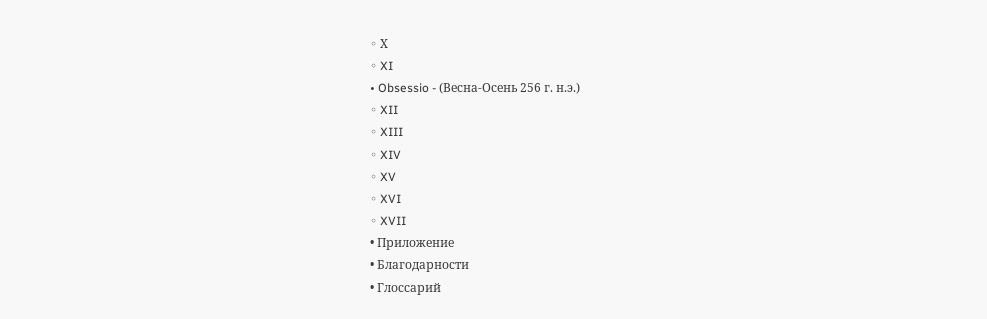◦ Х
◦ XI
• Obsessio - (Весна-Осень 256 г. н.э.)
◦ XII
◦ XIII
◦ XIV
◦ XV
◦ XVI
◦ XVII
• Приложение
• Благодарности
• Глоссарий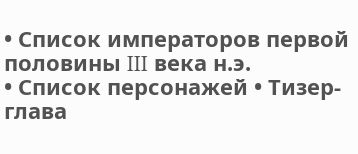• Список императоров первой половины III века н.э.
• Список персонажей • Тизер-глава